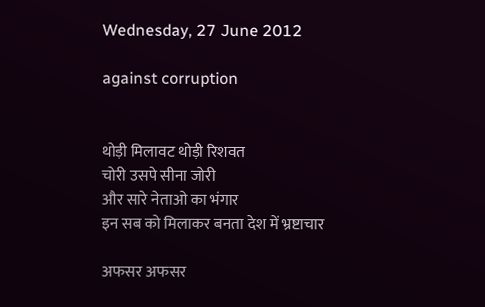Wednesday, 27 June 2012

against corruption


थोड़ी मिलावट थोड़ी रिशवत
चोरी उसपे सीना जोरी
और सारे नेताओ का भंगार
इन सब को मिलाकर बनता देश में भ्रष्टाचार

अफसर अफसर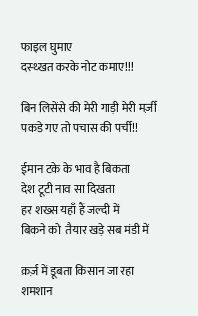फाइल घुमाए
दस्थ्खत करके नोट कमाए!!!

बिन लिसेंसे की मेरी गाड़ी मेरी मर्ज़ी
पकडे गए तो पचास की पर्ची!!

ईमान टके के भाव है बिकता
देश टूटी नाव सा दिखता
हर शख्स यहाँ हैं जल्दी में
बिकने को  तैयार खड़े सब मंडी में

क़र्ज़ में डूबता किसान जा रहा शमशान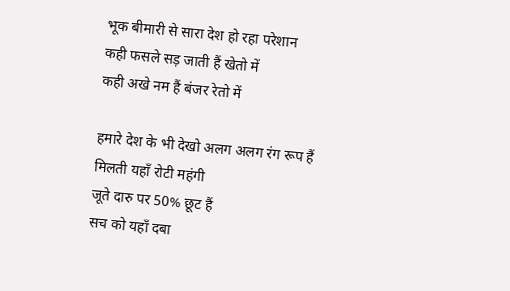भूक बीमारी से सारा देश हो रहा परेशान
कही फसले सड़ जाती हैं खेतो में
कही अखे नम हैं बंजर रेतो में

हमारे देश के भी देखो अलग अलग रंग रूप हैं
मिलती यहाँ रोटी महंगी
जूते दारु पर 50% छूट हैं
सच को यहाँ दबा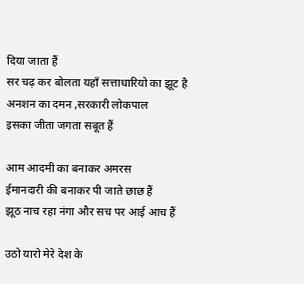दिया जाता हैं
सर चढ़ कर बोलता यहाँ सत्ताधारियो का झूट है
अनशन का दमन ,सरकारी लोकपाल
इसका जीता जगता सबूत हैं

आम आदमी का बनाकर अमरस
ईमानदारी की बनाकर पी जाते छाछ हैं
झूठ नाच रहा नंगा और सच पर आई आच हैं

उठो यारो मेरे देश के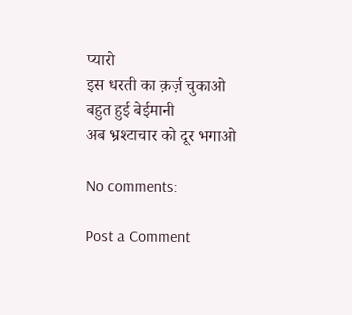प्यारो
इस धरती का क़र्ज़ चुकाओ
बहुत हुई बेईमानी
अब भ्रश्टाचार को दूर भगाओ

No comments:

Post a Comment